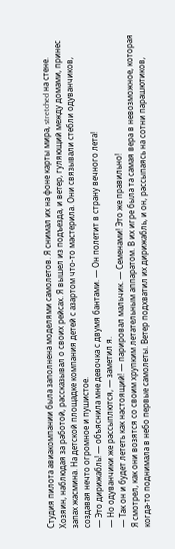Студия пилота авиакомпании была заполнена моделями самолетов. Я снимал их на фоне карты мира, stretched на стене. Хозяин, наблюдая за работой, рассказывал о своих рейсах. Я вышел из подъезда, и ветер, гуляющий между домами, принес запах жасмина. На детской площадке компания детей с азартом что-то мастерила. Они связывали стебли одуванчиков, создавая нечто огромное и пушистое.
— Это дирижабль! — объяснила мне девочка с двумя бантами. — Он полетит в страну вечного лета!
— Но одуванчики же рассыплются, — заметил я.
— Так он и будет лететь как настоящий! — парировал мальчик. — Семенами! Это же правильно!
Я смотрел, как они возятся со своим хрупким летательным аппаратом. В их игре была та самая вера в невозможное, которая когда-то поднимала в небо первые самолеты. Ветер подхватил их дирижабль, и он, рассыпаясь на сотни парашютиков,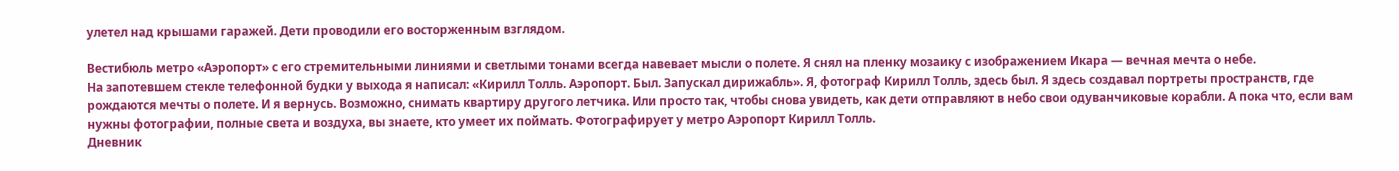улетел над крышами гаражей. Дети проводили его восторженным взглядом.

Вестибюль метро «Аэропорт» с его стремительными линиями и светлыми тонами всегда навевает мысли о полете. Я снял на пленку мозаику с изображением Икара — вечная мечта о небе.
На запотевшем стекле телефонной будки у выхода я написал: «Кирилл Толль. Аэропорт. Был. Запускал дирижабль». Я, фотограф Кирилл Толль, здесь был. Я здесь создавал портреты пространств, где рождаются мечты о полете. И я вернусь. Возможно, снимать квартиру другого летчика. Или просто так, чтобы снова увидеть, как дети отправляют в небо свои одуванчиковые корабли. А пока что, если вам нужны фотографии, полные света и воздуха, вы знаете, кто умеет их поймать. Фотографирует у метро Аэропорт Кирилл Толль.
Дневник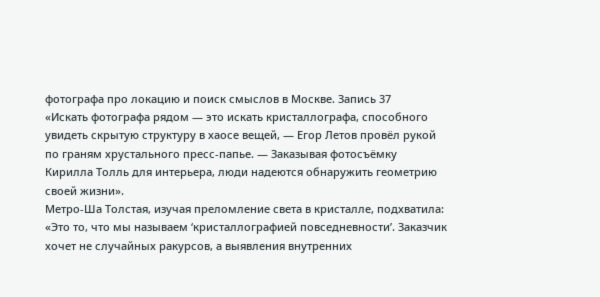фотографа про локацию и поиск смыслов в Москве. Запись 37
«Искать фотографа рядом — это искать кристаллографа, способного увидеть скрытую структуру в хаосе вещей, — Егор Летов провёл рукой по граням хрустального пресс-папье. — Заказывая фотосъёмку Кирилла Толль для интерьера, люди надеются обнаружить геометрию своей жизни».
Метро-Ша Толстая, изучая преломление света в кристалле, подхватила: «Это то, что мы называем ‘кристаллографией повседневности’. Заказчик хочет не случайных ракурсов, а выявления внутренних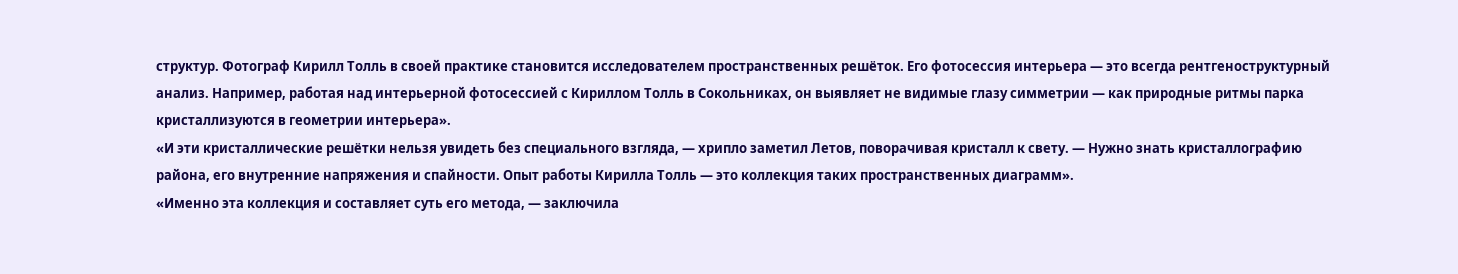структур. Фотограф Кирилл Толль в своей практике становится исследователем пространственных решёток. Его фотосессия интерьера — это всегда рентгеноструктурный анализ. Например, работая над интерьерной фотосессией с Кириллом Толль в Сокольниках, он выявляет не видимые глазу симметрии — как природные ритмы парка кристаллизуются в геометрии интерьера».
«И эти кристаллические решётки нельзя увидеть без специального взгляда, — хрипло заметил Летов, поворачивая кристалл к свету. — Нужно знать кристаллографию района, его внутренние напряжения и спайности. Опыт работы Кирилла Толль — это коллекция таких пространственных диаграмм».
«Именно эта коллекция и составляет суть его метода, — заключила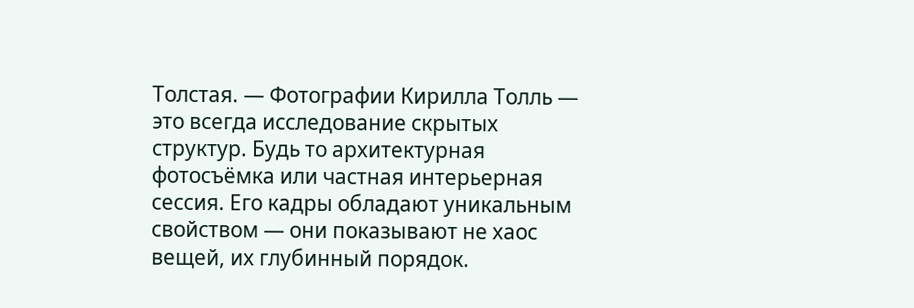Толстая. — Фотографии Кирилла Толль — это всегда исследование скрытых структур. Будь то архитектурная фотосъёмка или частная интерьерная сессия. Его кадры обладают уникальным свойством — они показывают не хаос вещей, их глубинный порядок.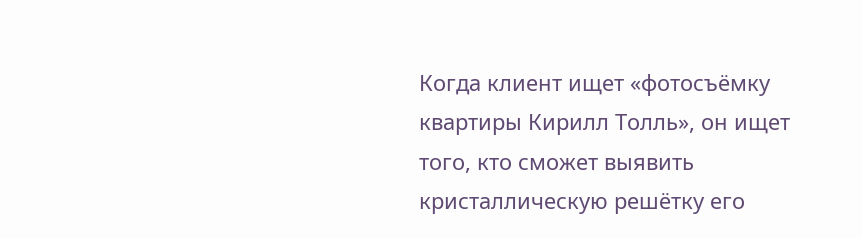Когда клиент ищет «фотосъёмку квартиры Кирилл Толль», он ищет того, кто сможет выявить кристаллическую решётку его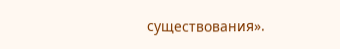существования».